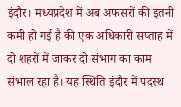इंदौर। मध्यप्रदेश में अब अफसरों की इतनी कमी हो गई है की एक अधिकारी सप्ताह में दो शहरों में जाकर दो संभाग का काम संभाल रहा है। यह स्थिति इंदौर में पदस्थ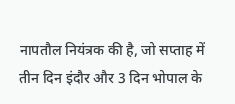नापतौल नियंत्रक की है, जो सप्ताह में तीन दिन इंदौर और 3 दिन भोपाल के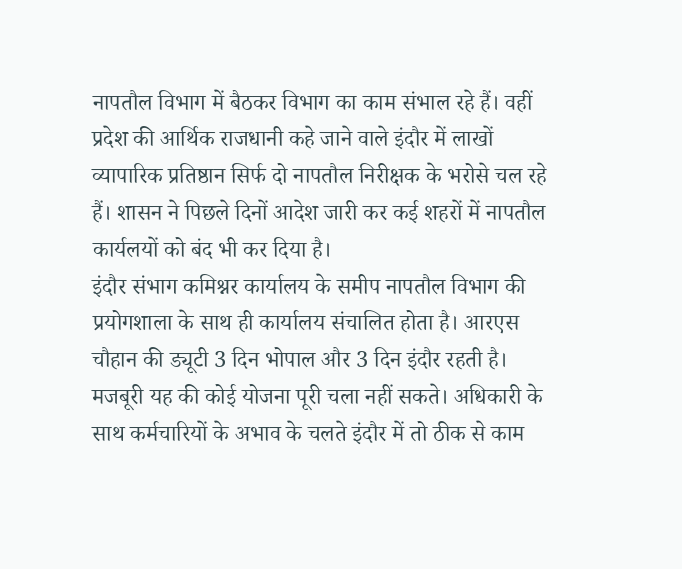नापतौल विभाग में बैठकर विभाग का काम संभाल रहे हैं। वहीं प्रदेश की आर्थिक राजधानी कहे जाने वाले इंदौर में लाखों व्यापारिक प्रतिष्ठान सिर्फ दो नापतौल निरीक्षक के भरोसे चल रहे हैं। शासन ने पिछले दिनों आदेश जारी कर कई शहरों में नापतौल कार्यलयों को बंद भी कर दिया है।
इंदौर संभाग कमिश्नर कार्यालय के समीप नापतौल विभाग की प्रयोगशाला के साथ ही कार्यालय संचालित होता है। आरएस चौहान की ड्यूटी 3 दिन भोपाल और 3 दिन इंदौर रहती है। मजबूरी यह की कोई योजना पूरी चला नहीं सकते। अधिकारी के साथ कर्मचारियों के अभाव के चलते इंदौर में तो ठीक से काम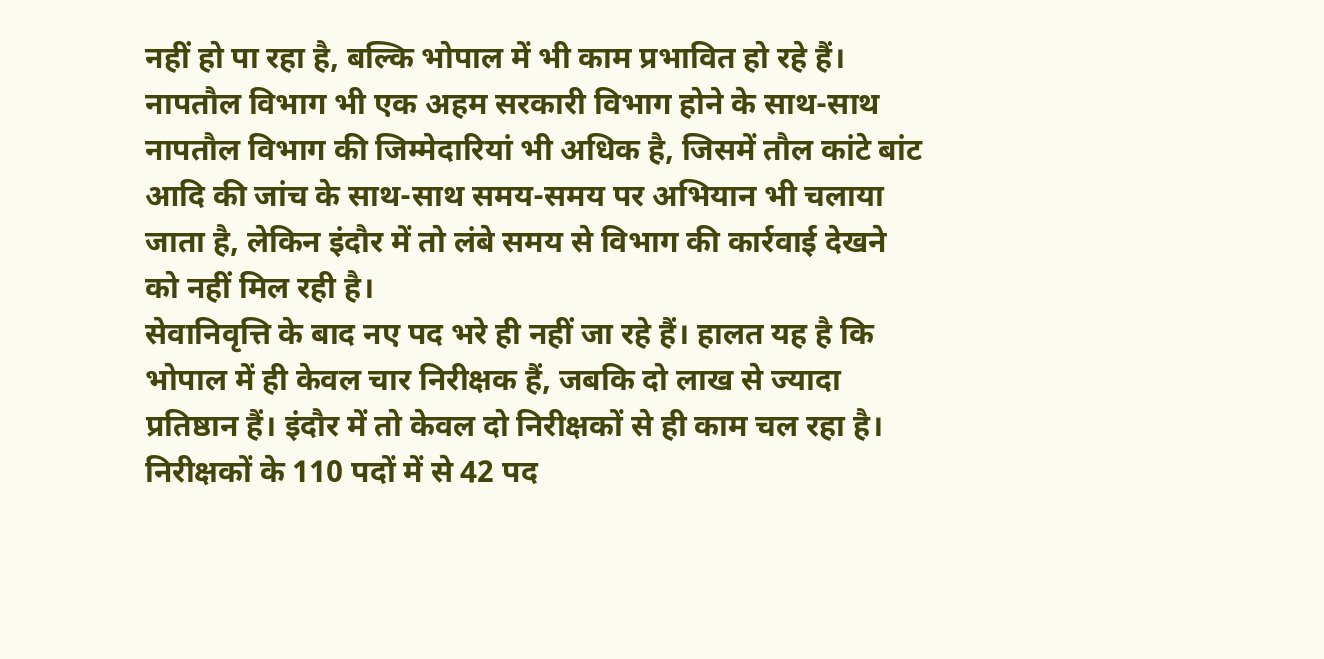नहीं हो पा रहा है, बल्कि भोपाल में भी काम प्रभावित हो रहे हैं। नापतौल विभाग भी एक अहम सरकारी विभाग होने के साथ-साथ नापतौल विभाग की जिम्मेदारियां भी अधिक है, जिसमें तौल कांटे बांट आदि की जांच के साथ-साथ समय-समय पर अभियान भी चलाया जाता है, लेकिन इंदौर में तो लंबे समय से विभाग की कार्रवाई देखने को नहीं मिल रही है।
सेवानिवृत्ति के बाद नए पद भरे ही नहीं जा रहे हैं। हालत यह है कि भोपाल में ही केवल चार निरीक्षक हैं, जबकि दो लाख से ज्यादा प्रतिष्ठान हैं। इंदौर में तो केवल दो निरीक्षकों से ही काम चल रहा है। निरीक्षकों के 110 पदों में से 42 पद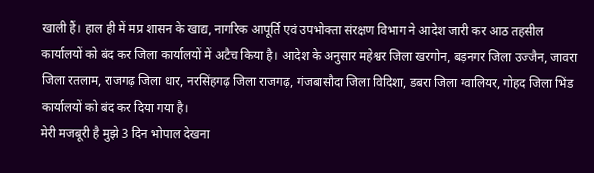खाली हैं। हाल ही में मप्र शासन के खाद्य, नागरिक आपूर्ति एवं उपभोक्ता संरक्षण विभाग ने आदेश जारी कर आठ तहसील कार्यालयों को बंद कर जिला कार्यालयों में अटैच किया है। आदेश के अनुसार महेश्वर जिला खरगोन, बड़नगर जिला उज्जैन, जावरा जिला रतलाम, राजगढ़ जिला धार, नरसिंहगढ़ जिला राजगढ़, गंजबासौदा जिला विदिशा, डबरा जिला ग्वालियर, गोहद जिला भिंड कार्यालयों को बंद कर दिया गया है।
मेरी मजबूरी है मुझे 3 दिन भोपाल देखना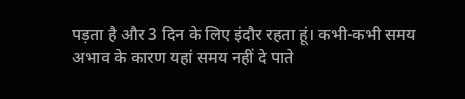पड़ता है और 3 दिन के लिए इंदौर रहता हूं। कभी-कभी समय अभाव के कारण यहां समय नहीं दे पाते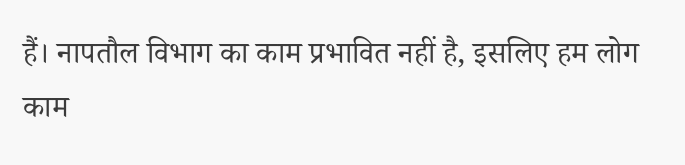हैं। नापतौल विभाग का काम प्रभावित नहीं है, इसलिए हम लोग काम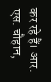कर रहे हैं। आर. एस. चौहान,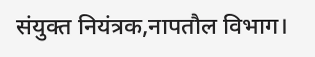संयुक्त नियंत्रक,नापतौल विभाग।